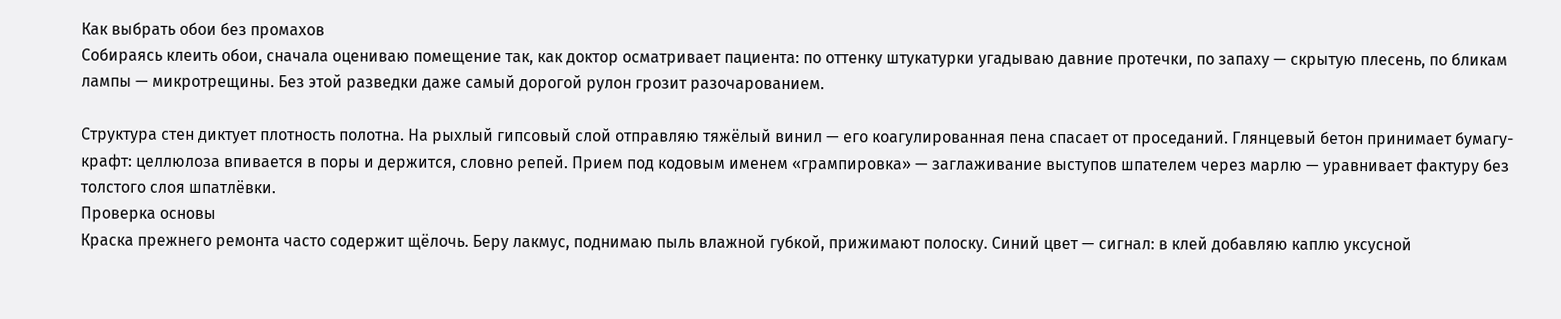Как выбрать обои без промахов
Собираясь клеить обои, сначала оцениваю помещение так, как доктор осматривает пациента: по оттенку штукатурки угадываю давние протечки, по запаху — скрытую плесень, по бликам лампы — микротрещины. Без этой разведки даже самый дорогой рулон грозит разочарованием.

Структура стен диктует плотность полотна. На рыхлый гипсовый слой отправляю тяжёлый винил — его коагулированная пена спасает от проседаний. Глянцевый бетон принимает бумагу-крафт: целлюлоза впивается в поры и держится, словно репей. Прием под кодовым именем «грампировка» — заглаживание выступов шпателем через марлю — уравнивает фактуру без толстого слоя шпатлёвки.
Проверка основы
Краска прежнего ремонта часто содержит щёлочь. Беру лакмус, поднимаю пыль влажной губкой, прижимают полоску. Синий цвет — сигнал: в клей добавляю каплю уксусной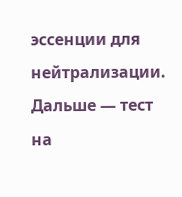эссенции для нейтрализации. Дальше — тест на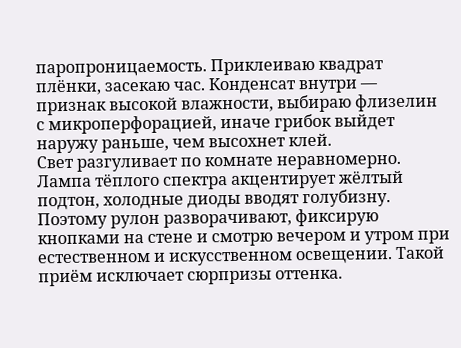паропроницаемость. Приклеиваю квадрат плёнки, засекаю час. Конденсат внутри — признак высокой влажности, выбираю флизелин с микроперфорацией, иначе грибок выйдет наружу раньше, чем высохнет клей.
Свет разгуливает по комнате неравномерно. Лампа тёплого спектра акцентирует жёлтый подтон, холодные диоды вводят голубизну. Поэтому рулон разворачивают, фиксирую кнопками на стене и смотрю вечером и утром при естественном и искусственном освещении. Такой приём исключает сюрпризы оттенка.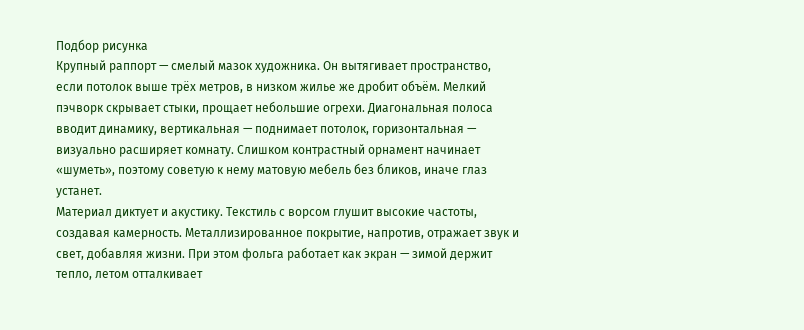Подбор рисунка
Крупный раппорт — смелый мазок художника. Он вытягивает пространство, если потолок выше трёх метров, в низком жилье же дробит объём. Мелкий пэчворк скрывает стыки, прощает небольшие огрехи. Диагональная полоса вводит динамику, вертикальная — поднимает потолок, горизонтальная — визуально расширяет комнату. Слишком контрастный орнамент начинает «шуметь», поэтому советую к нему матовую мебель без бликов, иначе глаз устанет.
Материал диктует и акустику. Текстиль с ворсом глушит высокие частоты, создавая камерность. Металлизированное покрытие, напротив, отражает звук и свет, добавляя жизни. При этом фольга работает как экран — зимой держит тепло, летом отталкивает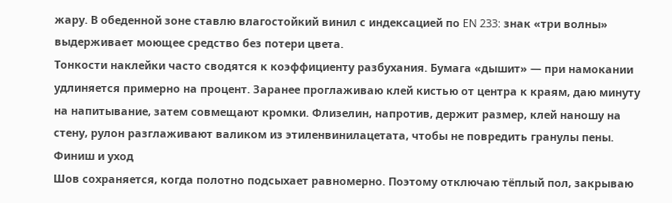жару. В обеденной зоне ставлю влагостойкий винил с индексацией по EN 233: знак «три волны» выдерживает моющее средство без потери цвета.
Тонкости наклейки часто сводятся к коэффициенту разбухания. Бумага «дышит» — при намокании удлиняется примерно на процент. Заранее проглаживаю клей кистью от центра к краям, даю минуту на напитывание, затем совмещают кромки. Флизелин, напротив, держит размер, клей наношу на стену, рулон разглаживают валиком из этиленвинилацетата, чтобы не повредить гранулы пены.
Финиш и уход
Шов сохраняется, когда полотно подсыхает равномерно. Поэтому отключаю тёплый пол, закрываю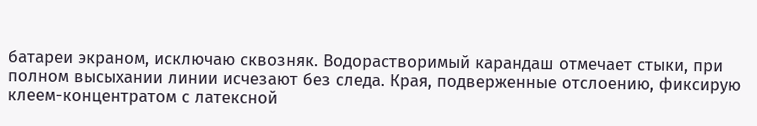батареи экраном, исключаю сквозняк. Водорастворимый карандаш отмечает стыки, при полном высыхании линии исчезают без следа. Края, подверженные отслоению, фиксирую клеем-концентратом с латексной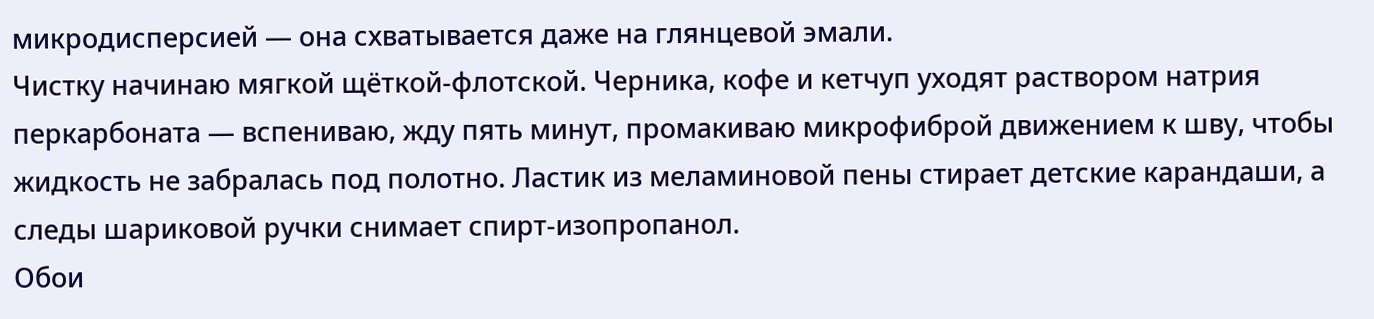микродисперсией — она схватывается даже на глянцевой эмали.
Чистку начинаю мягкой щёткой-флотской. Черника, кофе и кетчуп уходят раствором натрия перкарбоната — вспениваю, жду пять минут, промакиваю микрофиброй движением к шву, чтобы жидкость не забралась под полотно. Ластик из меламиновой пены стирает детские карандаши, а следы шариковой ручки снимает спирт-изопропанол.
Обои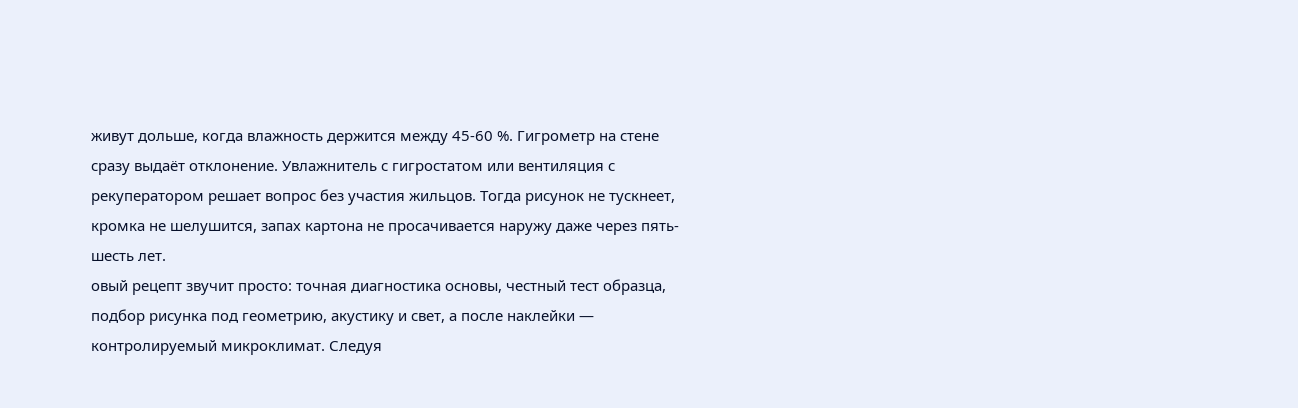живут дольше, когда влажность держится между 45-60 %. Гигрометр на стене сразу выдаёт отклонение. Увлажнитель с гигростатом или вентиляция с рекуператором решает вопрос без участия жильцов. Тогда рисунок не тускнеет, кромка не шелушится, запах картона не просачивается наружу даже через пять-шесть лет.
овый рецепт звучит просто: точная диагностика основы, честный тест образца, подбор рисунка под геометрию, акустику и свет, а после наклейки — контролируемый микроклимат. Следуя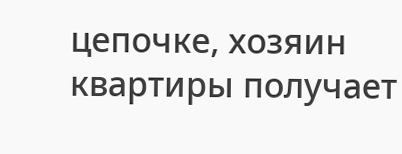цепочке, хозяин квартиры получает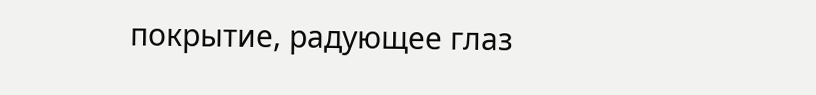покрытие, радующее глаз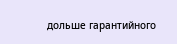дольше гарантийного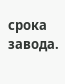срока завода.